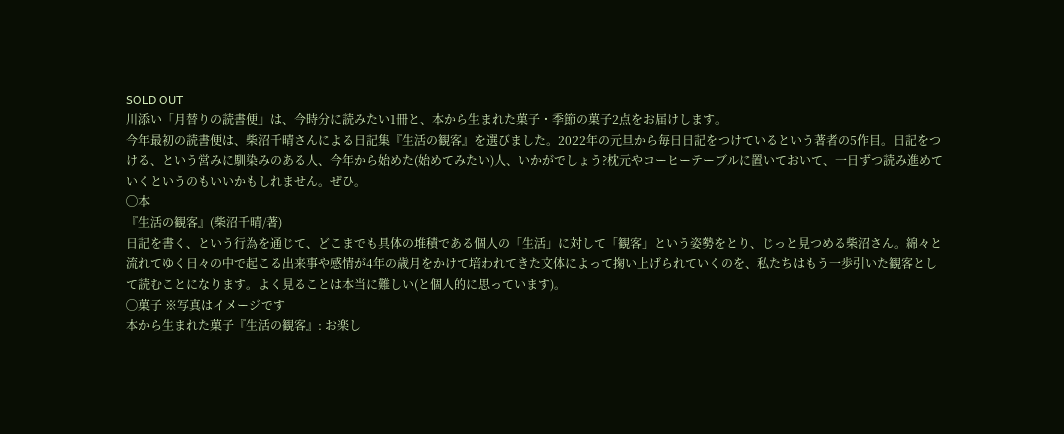SOLD OUT
川添い「月替りの読書便」は、今時分に読みたい1冊と、本から生まれた菓子・季節の菓子2点をお届けします。
今年最初の読書便は、柴沼千晴さんによる日記集『生活の観客』を選びました。2022年の元旦から毎日日記をつけているという著者の5作目。日記をつける、という営みに馴染みのある人、今年から始めた(始めてみたい)人、いかがでしょう?枕元やコーヒーテーブルに置いておいて、一日ずつ読み進めていくというのもいいかもしれません。ぜひ。
◯本
『生活の観客』(柴沼千晴/著)
日記を書く、という行為を通じて、どこまでも具体の堆積である個人の「生活」に対して「観客」という姿勢をとり、じっと見つめる柴沼さん。綿々と流れてゆく日々の中で起こる出来事や感情が4年の歳月をかけて培われてきた文体によって掬い上げられていくのを、私たちはもう一歩引いた観客として読むことになります。よく見ることは本当に難しい(と個人的に思っています)。
◯菓子 ※写真はイメージです
本から生まれた菓子『生活の観客』: お楽し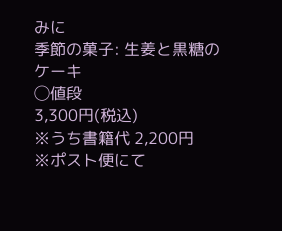みに
季節の菓子: 生姜と黒糖のケーキ
◯値段
3,300円(税込)
※うち書籍代 2,200円
※ポスト便にて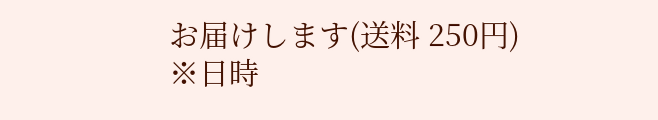お届けします(送料 250円)
※日時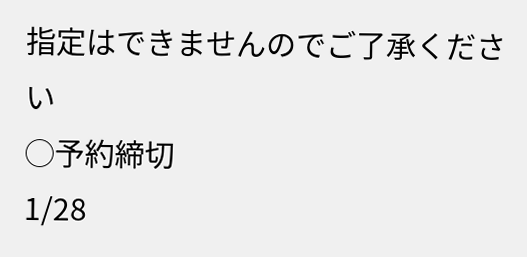指定はできませんのでご了承ください
◯予約締切
1/28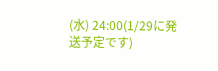(水) 24:00(1/29に発送予定です)